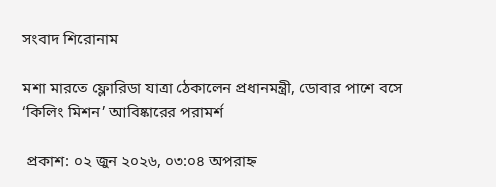সংবাদ শিরোনাম

মশা মারতে ফ্লোরিডা যাত্রা ঠেকালেন প্রধানমন্ত্রী, ডোবার পাশে বসে ‘কিলিং মিশন’ আবিষ্কারের পরামর্শ

 প্রকাশ: ০২ জুন ২০২৬, ০৩:০৪ অপরাহ্ন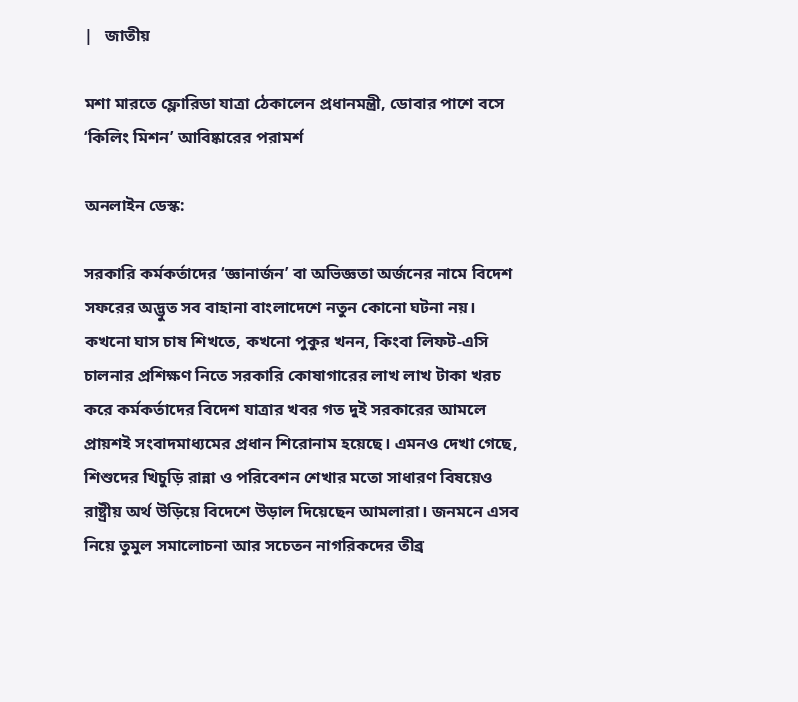|   জাতীয়

মশা মারতে ফ্লোরিডা যাত্রা ঠেকালেন প্রধানমন্ত্রী, ডোবার পাশে বসে ‘কিলিং মিশন’ আবিষ্কারের পরামর্শ

অনলাইন ডেস্ক:

সরকারি কর্মকর্তাদের ‘জ্ঞানার্জন’ বা অভিজ্ঞতা অর্জনের নামে বিদেশ সফরের অদ্ভুত সব বাহানা বাংলাদেশে নতুন কোনো ঘটনা নয়। কখনো ঘাস চাষ শিখতে, কখনো পুকুর খনন, কিংবা লিফট-এসি চালনার প্রশিক্ষণ নিতে সরকারি কোষাগারের লাখ লাখ টাকা খরচ করে কর্মকর্তাদের বিদেশ যাত্রার খবর গত দুই সরকারের আমলে প্রায়শই সংবাদমাধ্যমের প্রধান শিরোনাম হয়েছে। এমনও দেখা গেছে, শিশুদের খিচুড়ি রান্না ও পরিবেশন শেখার মতো সাধারণ বিষয়েও রাষ্ট্রীয় অর্থ উড়িয়ে বিদেশে উড়াল দিয়েছেন আমলারা। জনমনে এসব নিয়ে তুমুল সমালোচনা আর সচেতন নাগরিকদের তীব্র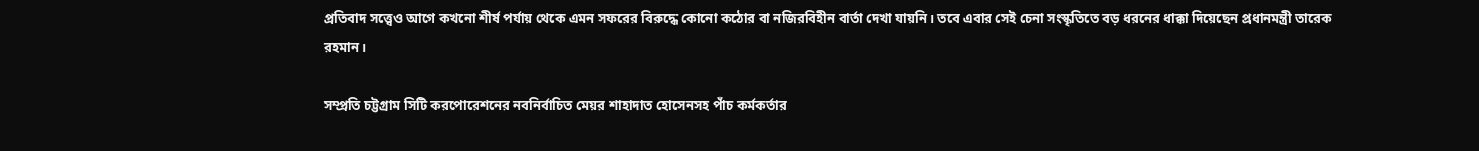প্রতিবাদ সত্ত্বেও আগে কখনো শীর্ষ পর্যায় থেকে এমন সফরের বিরুদ্ধে কোনো কঠোর বা নজিরবিহীন বার্তা দেখা যায়নি। তবে এবার সেই চেনা সংস্কৃতিতে বড় ধরনের ধাক্কা দিয়েছেন প্রধানমন্ত্রী তারেক রহমান।

সম্প্রতি চট্টগ্রাম সিটি করপোরেশনের নবনির্বাচিত মেয়র শাহাদাত হোসেনসহ পাঁচ কর্মকর্তার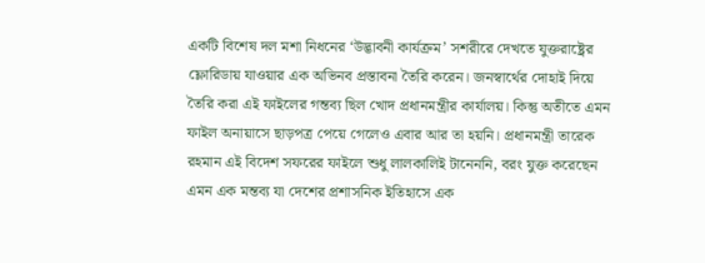একটি বিশেষ দল মশা নিধনের ‘উদ্ভাবনী কার্যক্রম’ সশরীরে দেখতে যুক্তরাষ্ট্রের ফ্লোরিডায় যাওয়ার এক অভিনব প্রস্তাবনা তৈরি করেন। জনস্বার্থের দোহাই দিয়ে তৈরি করা এই ফাইলের গন্তব্য ছিল খোদ প্রধানমন্ত্রীর কার্যালয়। কিন্তু অতীতে এমন ফাইল অনায়াসে ছাড়পত্র পেয়ে গেলেও এবার আর তা হয়নি। প্রধানমন্ত্রী তারেক রহমান এই বিদেশ সফরের ফাইলে শুধু লালকালিই টানেননি, বরং যুক্ত করেছেন এমন এক মন্তব্য যা দেশের প্রশাসনিক ইতিহাসে এক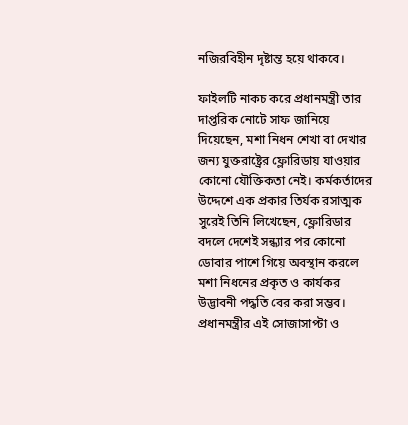নজিরবিহীন দৃষ্টান্ত হয়ে থাকবে।

ফাইলটি নাকচ করে প্রধানমন্ত্রী তার দাপ্তরিক নোটে সাফ জানিয়ে দিয়েছেন, মশা নিধন শেখা বা দেখার জন্য যুক্তরাষ্ট্রের ফ্লোরিডায় যাওয়ার কোনো যৌক্তিকতা নেই। কর্মকর্তাদের উদ্দেশে এক প্রকার তির্যক রসাত্মক সুরেই তিনি লিখেছেন, ফ্লোরিডার বদলে দেশেই সন্ধ্যার পর কোনো ডোবার পাশে গিয়ে অবস্থান করলে মশা নিধনের প্রকৃত ও কার্যকর উদ্ভাবনী পদ্ধতি বের করা সম্ভব। প্রধানমন্ত্রীর এই সোজাসাপ্টা ও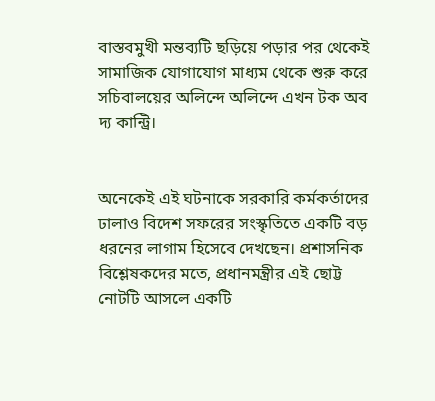বাস্তবমুখী মন্তব্যটি ছড়িয়ে পড়ার পর থেকেই সামাজিক যোগাযোগ মাধ্যম থেকে শুরু করে সচিবালয়ের অলিন্দে অলিন্দে এখন টক অব দ্য কান্ট্রি।


অনেকেই এই ঘটনাকে সরকারি কর্মকর্তাদের ঢালাও বিদেশ সফরের সংস্কৃতিতে একটি বড় ধরনের লাগাম হিসেবে দেখছেন। প্রশাসনিক বিশ্লেষকদের মতে, প্রধানমন্ত্রীর এই ছোট্ট নোটটি আসলে একটি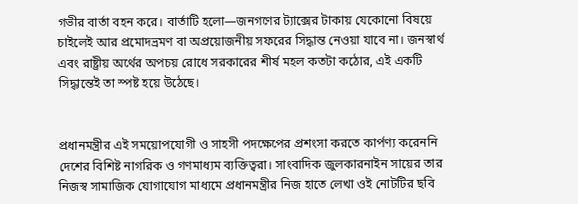গভীর বার্তা বহন করে। বার্তাটি হলো—জনগণের ট্যাক্সের টাকায় যেকোনো বিষয়ে চাইলেই আর প্রমোদভ্রমণ বা অপ্রয়োজনীয় সফরের সিদ্ধান্ত নেওয়া যাবে না। জনস্বার্থ এবং রাষ্ট্রীয় অর্থের অপচয় রোধে সরকারের শীর্ষ মহল কতটা কঠোর, এই একটি সিদ্ধান্তেই তা স্পষ্ট হয়ে উঠেছে।


প্রধানমন্ত্রীর এই সময়োপযোগী ও সাহসী পদক্ষেপের প্রশংসা করতে কার্পণ্য করেননি দেশের বিশিষ্ট নাগরিক ও গণমাধ্যম ব্যক্তিত্বরা। সাংবাদিক জুলকারনাইন সায়ের তার নিজস্ব সামাজিক যোগাযোগ মাধ্যমে প্রধানমন্ত্রীর নিজ হাতে লেখা ওই নোটটির ছবি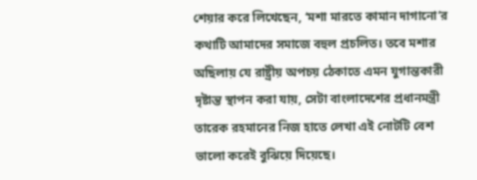শেয়ার করে লিখেছেন, ‘মশা মারতে কামান দাগানো’র কথাটি আমাদের সমাজে বহুল প্রচলিত। তবে মশার অছিলায় যে রাষ্ট্রীয় অপচয় ঠেকাতে এমন যুগান্তকারী দৃষ্টান্ত স্থাপন করা যায়, সেটা বাংলাদেশের প্রধানমন্ত্রী তারেক রহমানের নিজ হাতে লেখা এই নোটটি বেশ ভালো করেই বুঝিয়ে দিয়েছে।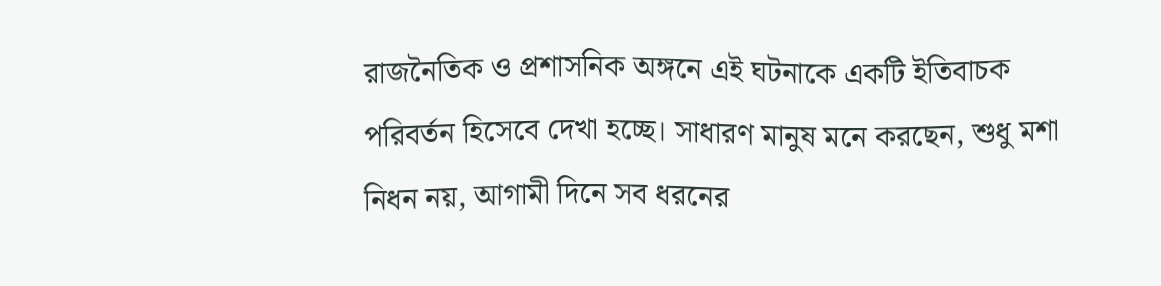রাজনৈতিক ও প্রশাসনিক অঙ্গনে এই ঘটনাকে একটি ইতিবাচক পরিবর্তন হিসেবে দেখা হচ্ছে। সাধারণ মানুষ মনে করছেন, শুধু মশা নিধন নয়, আগামী দিনে সব ধরনের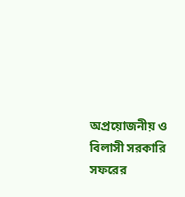অপ্রয়োজনীয় ও বিলাসী সরকারি সফরের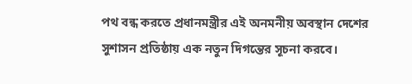পথ বন্ধ করতে প্রধানমন্ত্রীর এই অনমনীয় অবস্থান দেশের সুশাসন প্রতিষ্ঠায় এক নতুন দিগন্তের সূচনা করবে।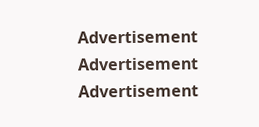Advertisement
Advertisement
Advertisement